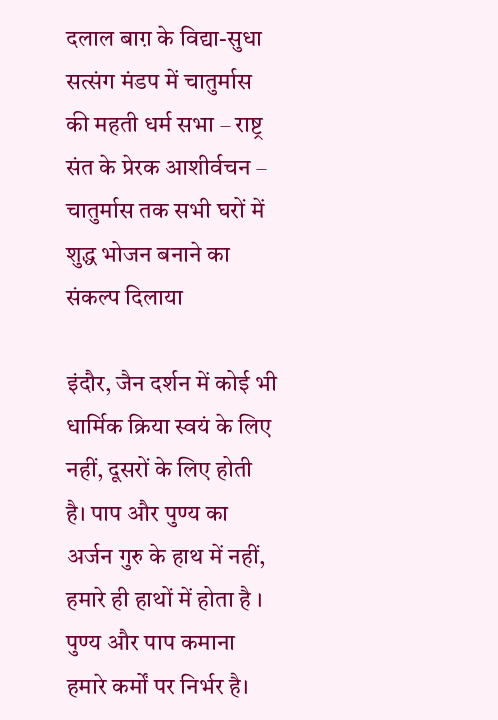दलाल बाग़ के विद्या-सुधा सत्संग मंडप में चातुर्मास की महती धर्म सभा – राष्ट्र संत के प्रेरक आशीर्वचन – चातुर्मास तक सभी घरों में शुद्ध भोजन बनाने का संकल्प दिलाया

इंदौर, जैन दर्शन में कोई भी धार्मिक क्रिया स्वयं के लिए नहीं, दूसरों के लिए होती है। पाप और पुण्य का अर्जन गुरु के हाथ में नहीं, हमारे ही हाथों में होता है । पुण्य और पाप कमाना हमारे कर्मों पर निर्भर है।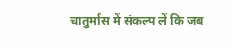चातुर्मास में संकल्प लें कि जब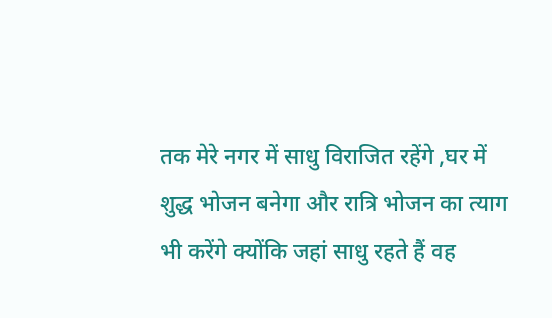तक मेरे नगर में साधु विराजित रहेंगे ,घर में शुद्ध भोजन बनेगा और रात्रि भोजन का त्याग भी करेंगे क्योंकि जहां साधु रहते हैं वह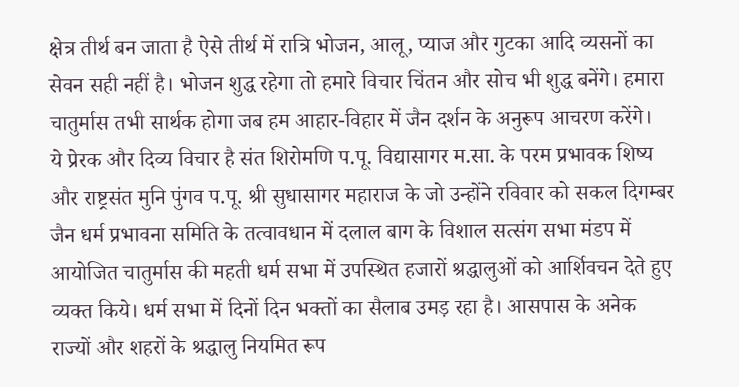क्षेत्र तीर्थ बन जाता है ऐसे तीर्थ में रात्रि भोजन, आलू, प्याज और गुटका आदि व्यसनों का सेवन सही नहीं है। भोजन शुद्ध रहेगा तो हमारे विचार चिंतन और सोच भी शुद्ध बनेंगे। हमारा चातुर्मास तभी सार्थक होगा जब हम आहार-विहार में जैन दर्शन के अनुरूप आचरण करेंगे।
ये प्रेरक और दिव्य विचार है संत शिरोमणि प.पू. विद्यासागर म.सा. के परम प्रभावक शिष्य और राष्ट्रसंत मुनि पुंगव प.पू. श्री सुधासागर महाराज के जो उन्होंने रविवार को सकल दिगम्बर जैन धर्म प्रभावना समिति के तत्वावधान में दलाल बाग के विशाल सत्संग सभा मंडप में आयोजित चातुर्मास की महती धर्म सभा में उपस्थित हजारों श्रद्धालुओं को आर्शिवचन देते हुए व्यक्त किये। धर्म सभा में दिनों दिन भक्तों का सैलाब उमड़ रहा है। आसपास के अनेक राज्यों और शहरों के श्रद्धालु नियमित रूप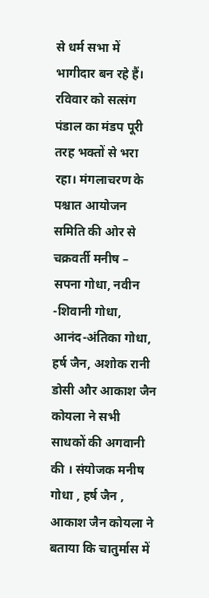से धर्म सभा में भागीदार बन रहे हैं। रविवार को सत्संग पंडाल का मंडप पूरी तरह भक्तों से भरा रहा। मंगलाचरण के पश्चात आयोजन समिति की ओर से चक्रवर्ती मनीष – सपना गोधा, नवीन -शिवानी गोधा, आनंद-अंतिका गोधा, हर्ष जैन, अशोक रानी डोसी और आकाश जैन कोयला ने सभी साधकों की अगवानी की । संयोजक मनीष गोधा , हर्ष जैन , आकाश जैन कोयला ने बताया कि चातुर्मास में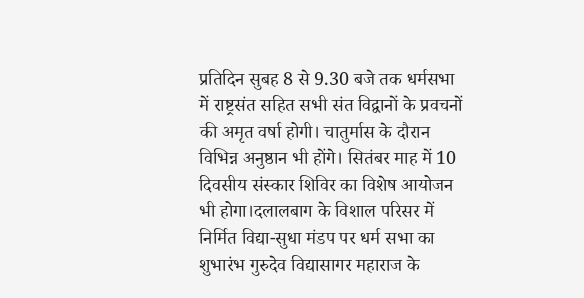प्रतिदिन सुबह 8 से 9.30 बजे तक धर्मसभा में राष्ट्रसंत सहित सभी संत विद्वानों के प्रवचनों की अमृत वर्षा होगी। चातुर्मास के दौरान विभिन्न अनुष्ठान भी होंगे। सितंबर माह में 10 दिवसीय संस्कार शिविर का विशेष आयोजन भी होगा।दलालबाग के विशाल परिसर में निर्मित विद्या-सुधा मंडप पर धर्म सभा का शुभारंभ गुरुदेव विद्यासागर महाराज के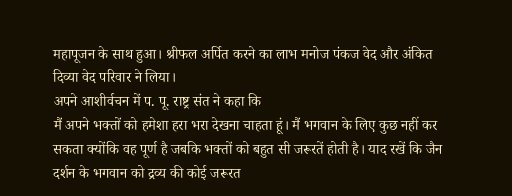महापूजन के साथ हुआ। श्रीफल अर्पित करने का लाभ मनोज पंकज वेद और अंकित दिव्या वेद परिवार ने लिया।
अपने आशीर्वचन में प. पू. राष्ट्र संत ने कहा कि
मैं अपने भक्तों को हमेशा हरा भरा देखना चाहता हूं। मैं भगवान के लिए कुछ नहीं कर सकता क्योंकि वह पूर्ण है जबकि भक्तों को बहुत सी जरूरतें होती है। याद रखें कि जैन दर्शन के भगवान को द्रव्य की कोई जरूरत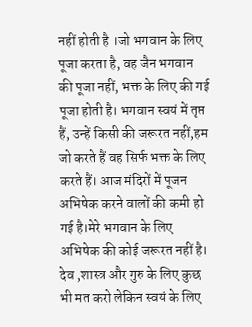नहीं होती है ।जो भगवान के लिए पूजा करता है, वह जैन भगवान की पूजा नहीं, भक्त के लिए की गई पूजा होती है। भगवान स्वयं में तृप्त हैं, उन्हें किसी की जरूरत नहीं,हम जो करते हैं वह सिर्फ भक्त के लिए करते हैं। आज मंदिरों में पूजन अभिषेक करने वालों की कमी हो गई है।मेरे भगवान के लिए अभिषेक की कोई जरूरत नहीं है। देव ,शास्त्र और गुरु के लिए कुछ भी मत करो लेकिन स्वयं के लिए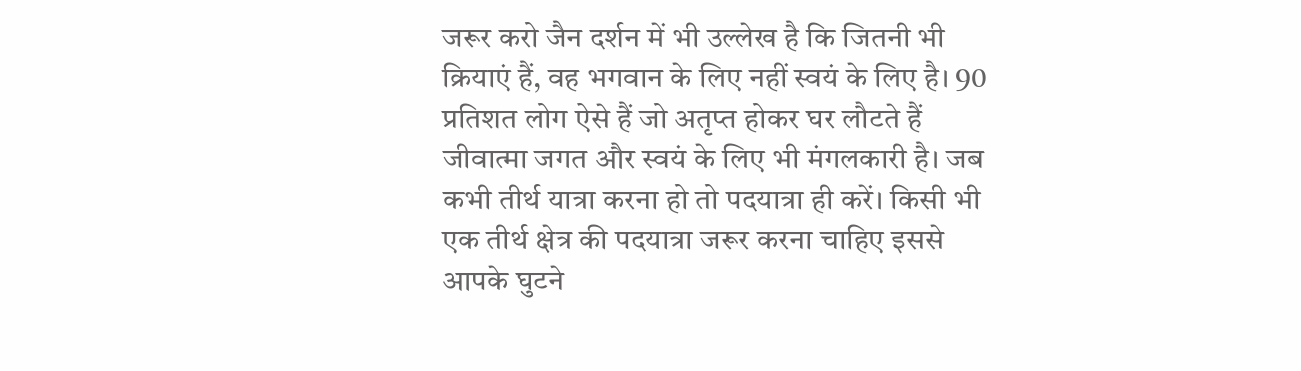जरूर करो जैन दर्शन में भी उल्लेख है कि जितनी भी क्रियाएं हैं, वह भगवान के लिए नहीं स्वयं के लिए है। 90 प्रतिशत लोग ऐसे हैं जो अतृप्त होकर घर लौटते हैं जीवात्मा जगत और स्वयं के लिए भी मंगलकारी है। जब कभी तीर्थ यात्रा करना हो तो पदयात्रा ही करें। किसी भी एक तीर्थ क्षेत्र की पदयात्रा जरूर करना चाहिए इससे आपके घुटने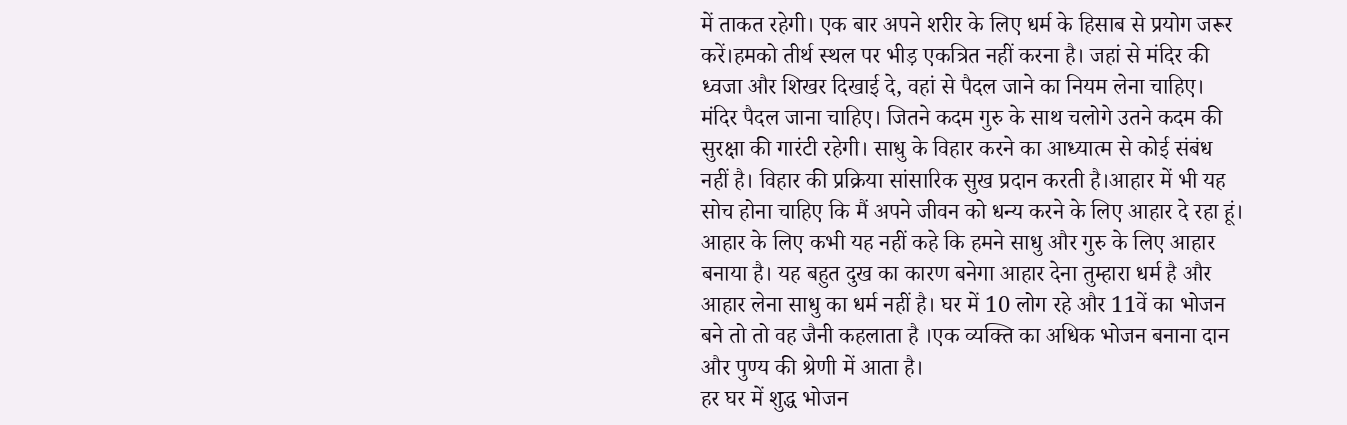में ताकत रहेगी। एक बार अपने शरीर के लिए धर्म के हिसाब से प्रयोग जरूर करें।हमको तीर्थ स्थल पर भीड़ एकत्रित नहीं करना है। जहां से मंदिर की ध्वजा और शिखर दिखाई दे, वहां से पैदल जाने का नियम लेना चाहिए। मंदिर पैदल जाना चाहिए। जितने कदम गुरु के साथ चलोगे उतने कदम की सुरक्षा की गारंटी रहेगी। साधु के विहार करने का आध्यात्म से कोई संबंध नहीं है। विहार की प्रक्रिया सांसारिक सुख प्रदान करती है।आहार में भी यह सोच होना चाहिए कि मैं अपने जीवन को धन्य करने के लिए आहार दे रहा हूं। आहार के लिए कभी यह नहीं कहे कि हमने साधु और गुरु के लिए आहार बनाया है। यह बहुत दुख का कारण बनेगा आहार देना तुम्हारा धर्म है और आहार लेना साधु का धर्म नहीं है। घर में 10 लोग रहे और 11वें का भोजन बने तो तो वह जैनी कहलाता है ।एक व्यक्ति का अधिक भोजन बनाना दान और पुण्य की श्रेणी में आता है।
हर घर में शुद्ध भोजन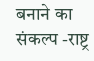बनाने का संकल्प -राष्ट्र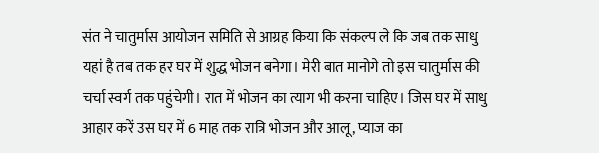संत ने चातुर्मास आयोजन समिति से आग्रह किया कि संकल्प ले कि जब तक साधु यहां है तब तक हर घर में शुद्ध भोजन बनेगा। मेरी बात मानोगे तो इस चातुर्मास की चर्चा स्वर्ग तक पहुंचेगी। रात में भोजन का त्याग भी करना चाहिए। जिस घर में साधु आहार करें उस घर में 6 माह तक रात्रि भोजन और आलू, प्याज का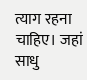त्याग रहना चाहिए। जहां साधु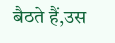बैठते हैं,उस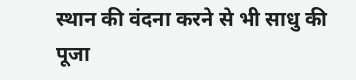स्थान की वंदना करने से भी साधु की पूजा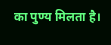का पुण्य मिलता है।